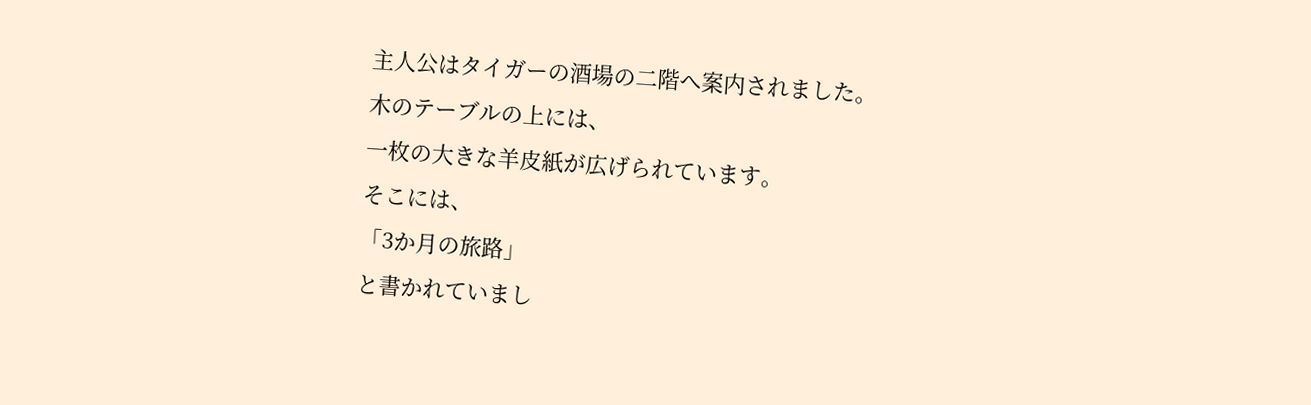主人公はタイガーの酒場の二階へ案内されました。
木のテーブルの上には、
一枚の大きな羊皮紙が広げられています。
そこには、
「3か月の旅路」
と書かれていまし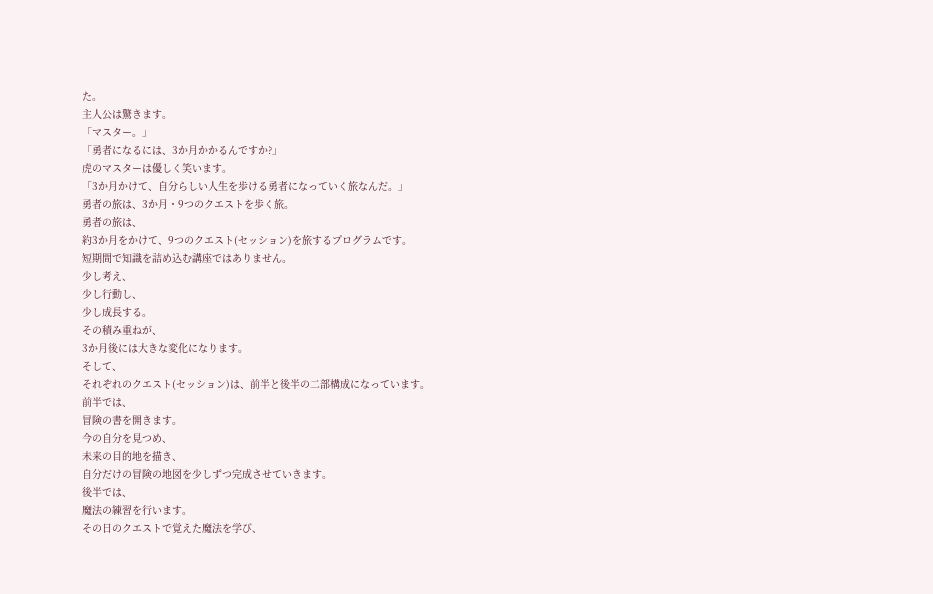た。
主人公は驚きます。
「マスター。」
「勇者になるには、3か月かかるんですか?」
虎のマスターは優しく笑います。
「3か月かけて、自分らしい人生を歩ける勇者になっていく旅なんだ。」
勇者の旅は、3か月・9つのクエストを歩く旅。
勇者の旅は、
約3か月をかけて、9つのクエスト(セッション)を旅するプログラムです。
短期間で知識を詰め込む講座ではありません。
少し考え、
少し行動し、
少し成長する。
その積み重ねが、
3か月後には大きな変化になります。
そして、
それぞれのクエスト(セッション)は、前半と後半の二部構成になっています。
前半では、
冒険の書を開きます。
今の自分を見つめ、
未来の目的地を描き、
自分だけの冒険の地図を少しずつ完成させていきます。
後半では、
魔法の練習を行います。
その日のクエストで覚えた魔法を学び、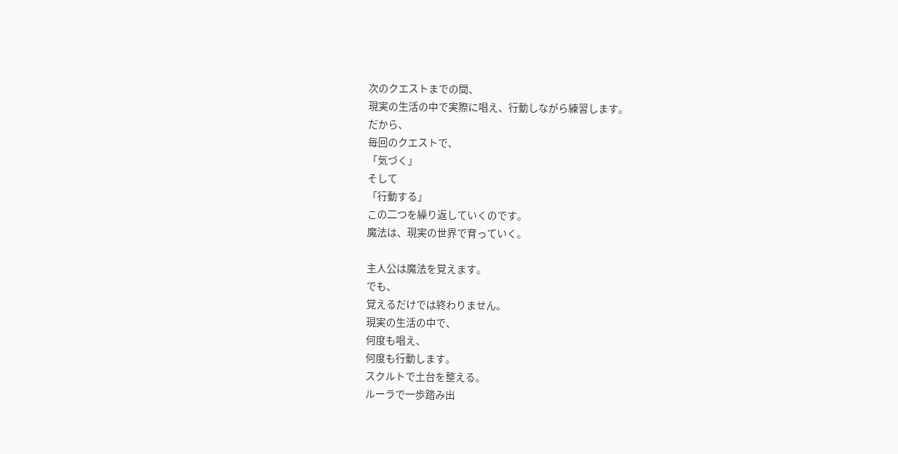次のクエストまでの間、
現実の生活の中で実際に唱え、行動しながら練習します。
だから、
毎回のクエストで、
「気づく」
そして
「行動する」
この二つを繰り返していくのです。
魔法は、現実の世界で育っていく。

主人公は魔法を覚えます。
でも、
覚えるだけでは終わりません。
現実の生活の中で、
何度も唱え、
何度も行動します。
スクルトで土台を整える。
ルーラで一歩踏み出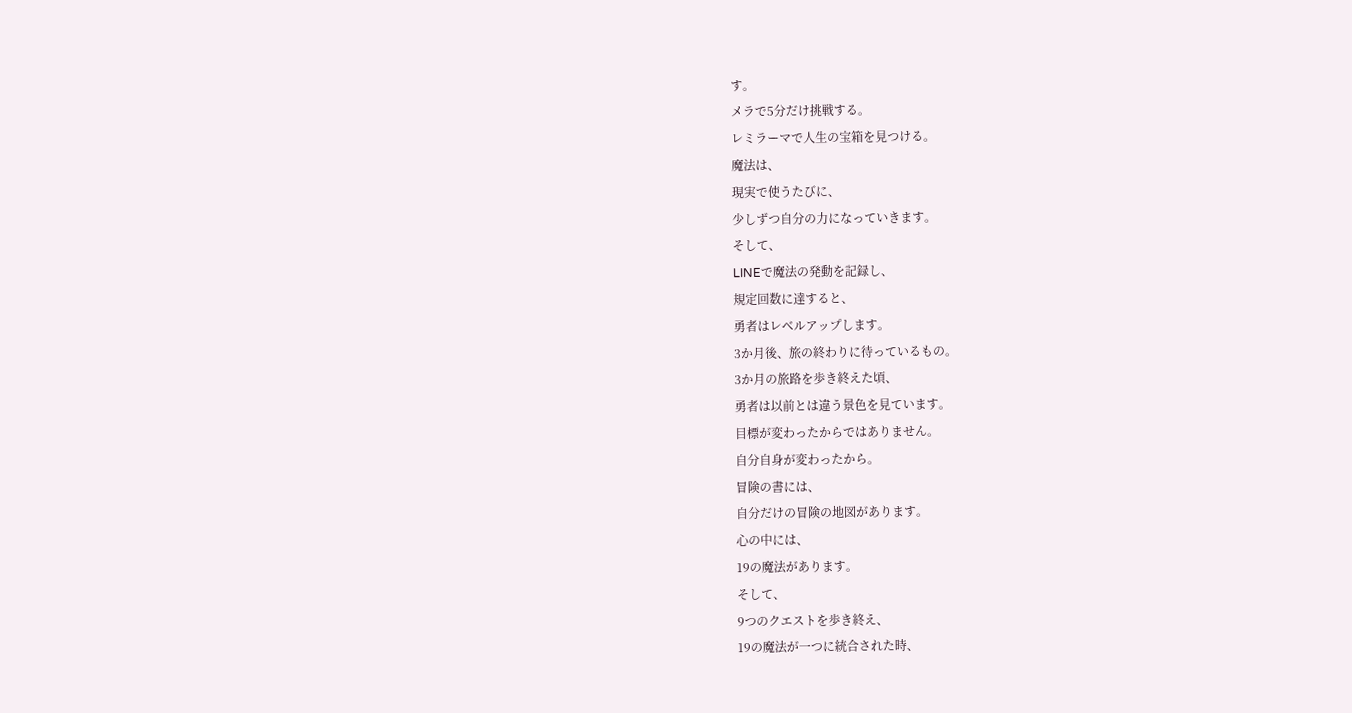す。
メラで5分だけ挑戦する。
レミラーマで人生の宝箱を見つける。
魔法は、
現実で使うたびに、
少しずつ自分の力になっていきます。
そして、
LINEで魔法の発動を記録し、
規定回数に達すると、
勇者はレベルアップします。
3か月後、旅の終わりに待っているもの。
3か月の旅路を歩き終えた頃、
勇者は以前とは違う景色を見ています。
目標が変わったからではありません。
自分自身が変わったから。
冒険の書には、
自分だけの冒険の地図があります。
心の中には、
19の魔法があります。
そして、
9つのクエストを歩き終え、
19の魔法が一つに統合された時、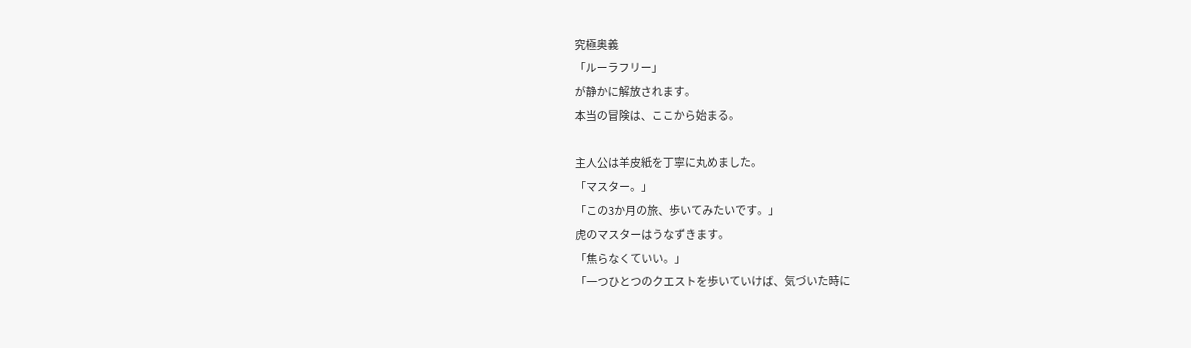究極奥義
「ルーラフリー」
が静かに解放されます。
本当の冒険は、ここから始まる。

主人公は羊皮紙を丁寧に丸めました。
「マスター。」
「この3か月の旅、歩いてみたいです。」
虎のマスターはうなずきます。
「焦らなくていい。」
「一つひとつのクエストを歩いていけば、気づいた時に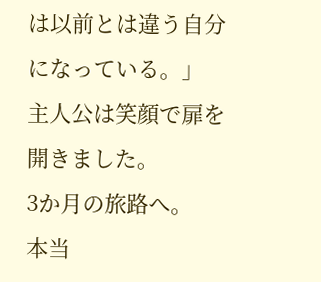は以前とは違う自分になっている。」
主人公は笑顔で扉を開きました。
3か月の旅路へ。
本当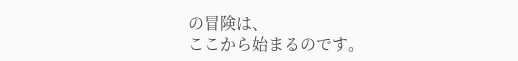の冒険は、
ここから始まるのです。